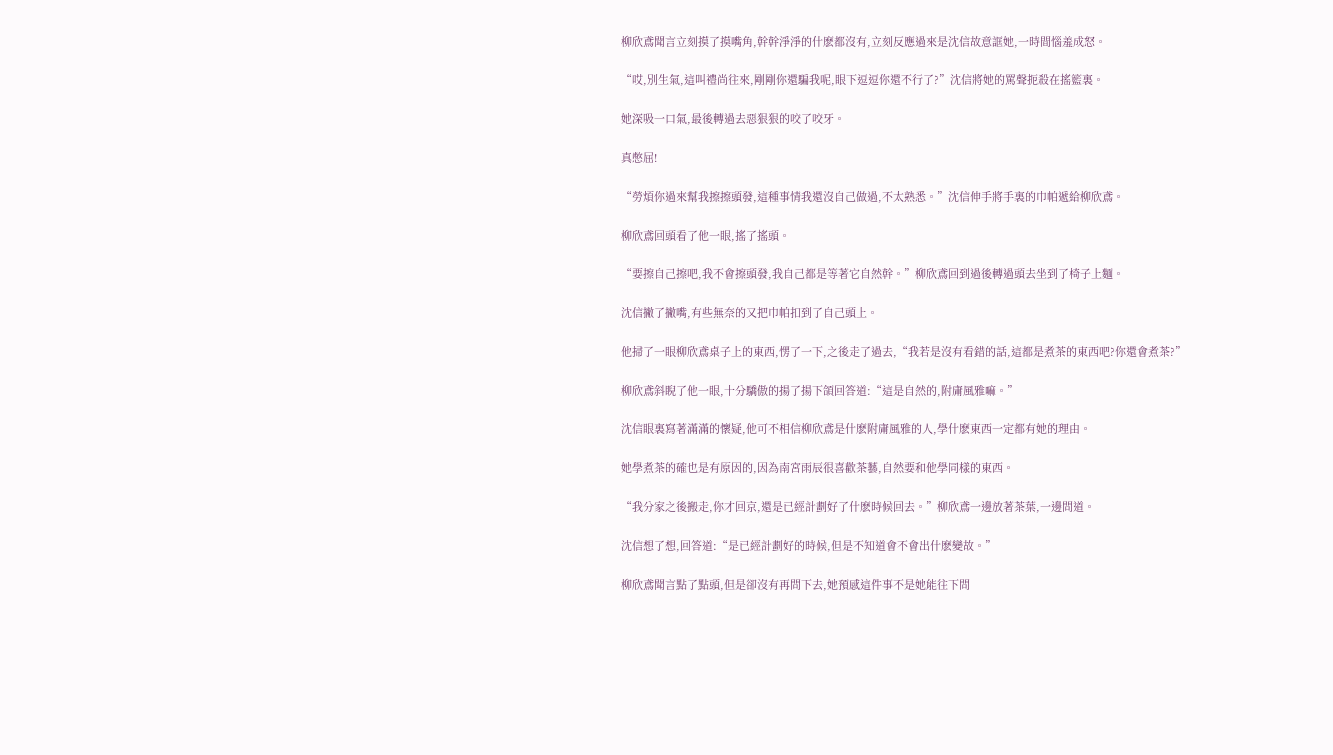柳欣鳶聞言立刻摸了摸嘴角,幹幹淨淨的什麽都沒有,立刻反應過來是沈信故意誆她,一時間惱羞成怒。

“哎,別生氣,這叫禮尚往來,剛剛你還騙我呢,眼下逗逗你還不行了?”沈信將她的罵聲扼殺在搖籃裏。

她深吸一口氣,最後轉過去惡狠狠的咬了咬牙。

真憋屈!

“勞煩你過來幫我擦擦頭發,這種事情我還沒自己做過,不太熟悉。”沈信伸手將手裏的巾帕遞給柳欣鳶。

柳欣鳶回頭看了他一眼,搖了搖頭。

“要擦自己擦吧,我不會擦頭發,我自己都是等著它自然幹。”柳欣鳶回到過後轉過頭去坐到了椅子上麵。

沈信撇了撇嘴,有些無奈的又把巾帕扣到了自己頭上。

他掃了一眼柳欣鳶桌子上的東西,愣了一下,之後走了過去,“我若是沒有看錯的話,這都是煮茶的東西吧?你還會煮茶?”

柳欣鳶斜睨了他一眼,十分驕傲的揚了揚下頜回答道:“這是自然的,附庸風雅嘛。”

沈信眼裏寫著滿滿的懷疑,他可不相信柳欣鳶是什麽附庸風雅的人,學什麽東西一定都有她的理由。

她學煮茶的確也是有原因的,因為南宮雨辰很喜歡茶藝,自然要和他學同樣的東西。

“我分家之後搬走,你才回京,還是已經計劃好了什麽時候回去。”柳欣鳶一邊放著茶葉,一邊問道。

沈信想了想,回答道:“是已經計劃好的時候,但是不知道會不會出什麽變故。”

柳欣鳶聞言點了點頭,但是卻沒有再問下去,她預感這件事不是她能往下問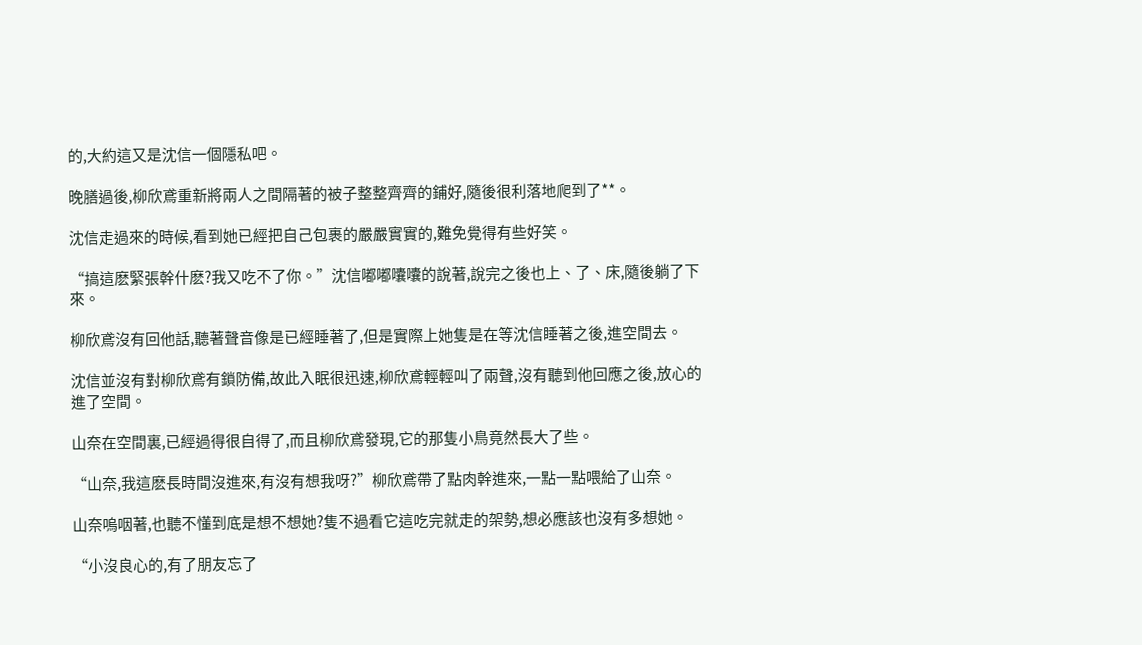的,大約這又是沈信一個隱私吧。

晚膳過後,柳欣鳶重新將兩人之間隔著的被子整整齊齊的鋪好,隨後很利落地爬到了**。

沈信走過來的時候,看到她已經把自己包裹的嚴嚴實實的,難免覺得有些好笑。

“搞這麽緊張幹什麽?我又吃不了你。”沈信嘟嘟囔囔的說著,說完之後也上、了、床,隨後躺了下來。

柳欣鳶沒有回他話,聽著聲音像是已經睡著了,但是實際上她隻是在等沈信睡著之後,進空間去。

沈信並沒有對柳欣鳶有鎖防備,故此入眠很迅速,柳欣鳶輕輕叫了兩聲,沒有聽到他回應之後,放心的進了空間。

山奈在空間裏,已經過得很自得了,而且柳欣鳶發現,它的那隻小鳥竟然長大了些。

“山奈,我這麽長時間沒進來,有沒有想我呀?”柳欣鳶帶了點肉幹進來,一點一點喂給了山奈。

山奈嗚咽著,也聽不懂到底是想不想她?隻不過看它這吃完就走的架勢,想必應該也沒有多想她。

“小沒良心的,有了朋友忘了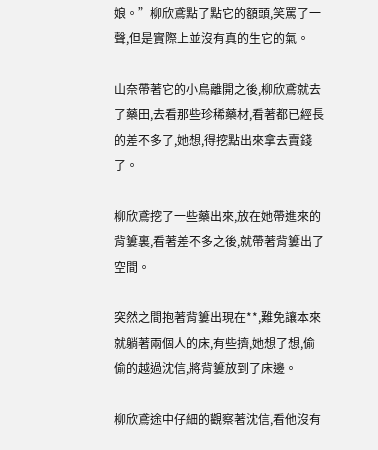娘。”柳欣鳶點了點它的額頭,笑罵了一聲,但是實際上並沒有真的生它的氣。

山奈帶著它的小鳥離開之後,柳欣鳶就去了藥田,去看那些珍稀藥材,看著都已經長的差不多了,她想,得挖點出來拿去賣錢了。

柳欣鳶挖了一些藥出來,放在她帶進來的背簍裏,看著差不多之後,就帶著背簍出了空間。

突然之間抱著背簍出現在**,難免讓本來就躺著兩個人的床,有些擠,她想了想,偷偷的越過沈信,將背簍放到了床邊。

柳欣鳶途中仔細的觀察著沈信,看他沒有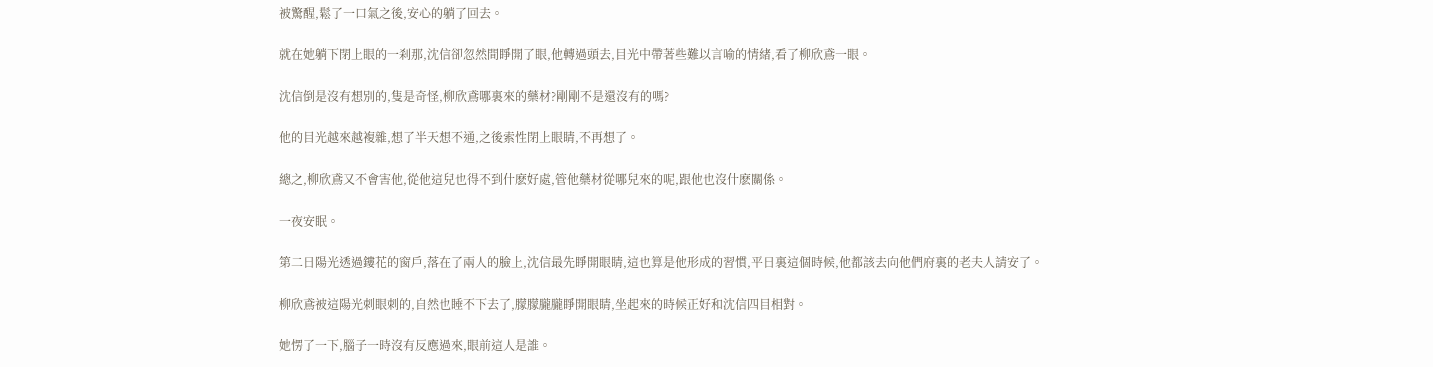被驚醒,鬆了一口氣之後,安心的躺了回去。

就在她躺下閉上眼的一刹那,沈信卻忽然間睜開了眼,他轉過頭去,目光中帶著些難以言喻的情緒,看了柳欣鳶一眼。

沈信倒是沒有想別的,隻是奇怪,柳欣鳶哪裏來的藥材?剛剛不是還沒有的嗎?

他的目光越來越複雜,想了半天想不通,之後索性閉上眼睛,不再想了。

總之,柳欣鳶又不會害他,從他這兒也得不到什麽好處,管他藥材從哪兒來的呢,跟他也沒什麽關係。

一夜安眠。

第二日陽光透過鏤花的窗戶,落在了兩人的臉上,沈信最先睜開眼睛,這也算是他形成的習慣,平日裏這個時候,他都該去向他們府裏的老夫人請安了。

柳欣鳶被這陽光刺眼刺的,自然也睡不下去了,朦朦朧朧睜開眼睛,坐起來的時候正好和沈信四目相對。

她愣了一下,腦子一時沒有反應過來,眼前這人是誰。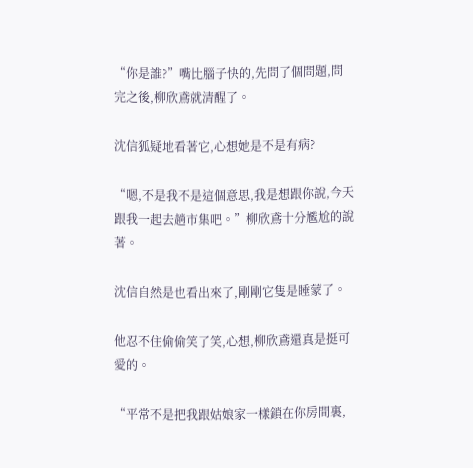“你是誰?”嘴比腦子快的,先問了個問題,問完之後,柳欣鳶就清醒了。

沈信狐疑地看著它,心想她是不是有病?

“嗯,不是我不是這個意思,我是想跟你說,今天跟我一起去趟市集吧。”柳欣鳶十分尷尬的說著。

沈信自然是也看出來了,剛剛它隻是睡蒙了。

他忍不住偷偷笑了笑,心想,柳欣鳶還真是挺可愛的。

“平常不是把我跟姑娘家一樣鎖在你房間裏,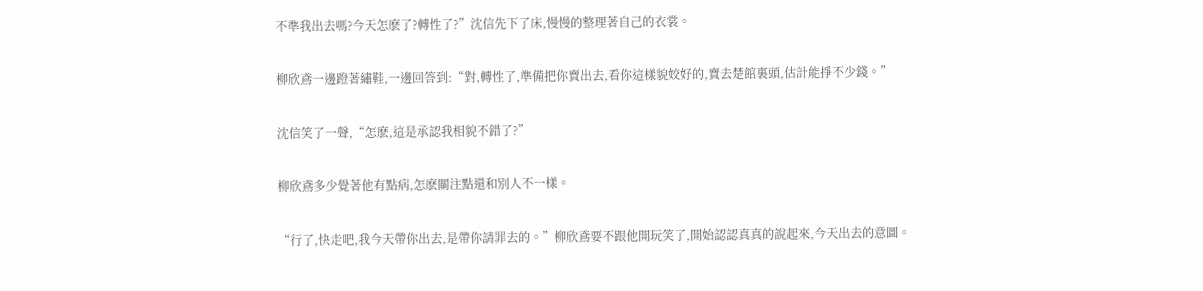不準我出去嗎?今天怎麽了?轉性了?”沈信先下了床,慢慢的整理著自己的衣裳。

柳欣鳶一邊蹬著繡鞋,一邊回答到:“對,轉性了,準備把你賣出去,看你這樣貌姣好的,賣去楚館裏頭,估計能掙不少錢。”

沈信笑了一聲,“怎麽,這是承認我相貌不錯了?”

柳欣鳶多少覺著他有點病,怎麽關注點還和別人不一樣。

“行了,快走吧,我今天帶你出去,是帶你請罪去的。”柳欣鳶要不跟他開玩笑了,開始認認真真的說起來,今天出去的意圖。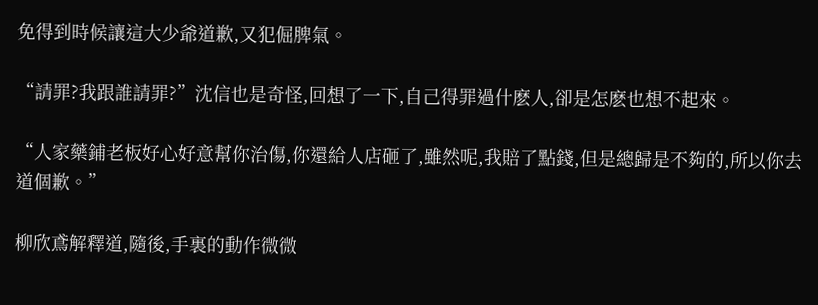免得到時候讓這大少爺道歉,又犯倔脾氣。

“請罪?我跟誰請罪?”沈信也是奇怪,回想了一下,自己得罪過什麽人,卻是怎麽也想不起來。

“人家藥鋪老板好心好意幫你治傷,你還給人店砸了,雖然呢,我賠了點錢,但是總歸是不夠的,所以你去道個歉。”

柳欣鳶解釋道,隨後,手裏的動作微微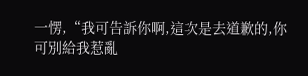一愣,“我可告訴你啊,這次是去道歉的,你可別給我惹亂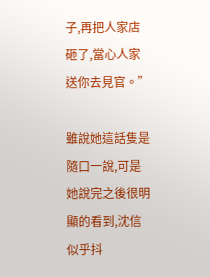子,再把人家店砸了,當心人家送你去見官。”

雖說她這話隻是隨口一說,可是她說完之後很明顯的看到,沈信似乎抖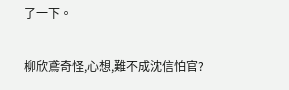了一下。

柳欣鳶奇怪,心想,難不成沈信怕官?